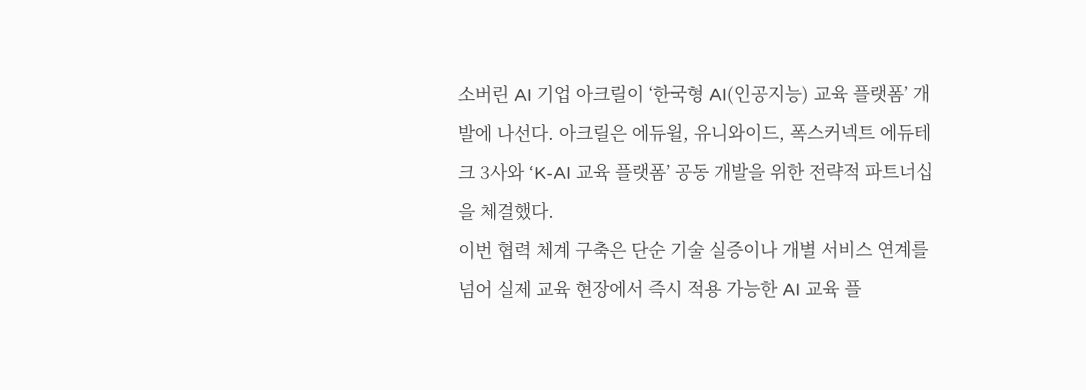소버린 AI 기업 아크릴이 ‘한국형 AI(인공지능) 교육 플랫폼’ 개발에 나선다. 아크릴은 에듀윌, 유니와이드, 폭스커넥트 에듀테크 3사와 ‘K-AI 교육 플랫폼’ 공동 개발을 위한 전략적 파트너십을 체결했다.
이번 협력 체계 구축은 단순 기술 실증이나 개별 서비스 연계를 넘어 실제 교육 현장에서 즉시 적용 가능한 AI 교육 플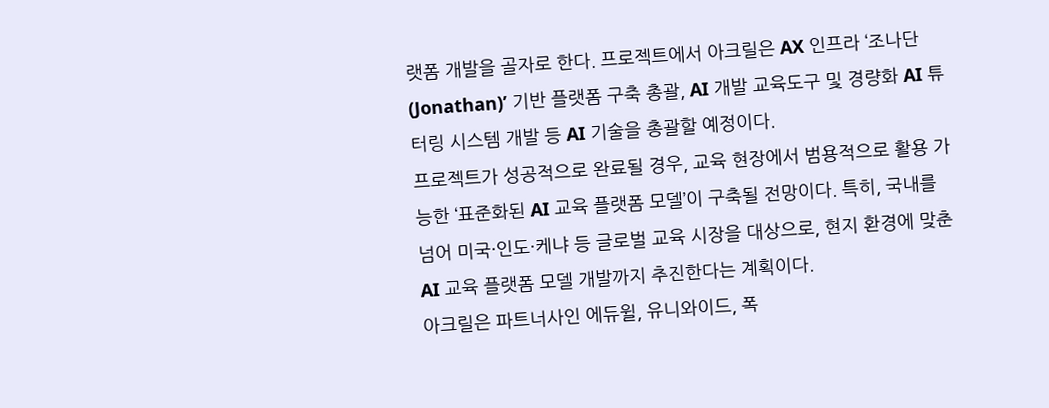랫폼 개발을 골자로 한다. 프로젝트에서 아크릴은 AX 인프라 ‘조나단(Jonathan)’ 기반 플랫폼 구축 총괄, AI 개발 교육도구 및 경량화 AI 튜터링 시스템 개발 등 AI 기술을 총괄할 예정이다.
프로젝트가 성공적으로 완료될 경우, 교육 현장에서 범용적으로 활용 가능한 ‘표준화된 AI 교육 플랫폼 모델’이 구축될 전망이다. 특히, 국내를 넘어 미국·인도·케냐 등 글로벌 교육 시장을 대상으로, 현지 환경에 맞춘 AI 교육 플랫폼 모델 개발까지 추진한다는 계획이다.
아크릴은 파트너사인 에듀윌, 유니와이드, 폭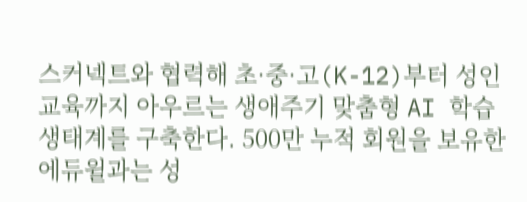스커넥트와 협력해 초·중·고(K-12)부터 성인 교육까지 아우르는 생애주기 맞춤형 AI 학습 생태계를 구축한다. 500만 누적 회원을 보유한 에듀윌과는 성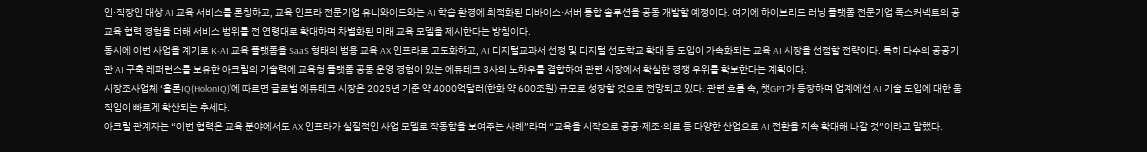인·직장인 대상 AI 교육 서비스를 론칭하고, 교육 인프라 전문기업 유니와이드와는 AI 학습 환경에 최적화된 디바이스·서버 통합 솔루션을 공동 개발할 예정이다. 여기에 하이브리드 러닝 플랫폼 전문기업 폭스커넥트의 공교육 협력 경험을 더해 서비스 범위를 전 연령대로 확대하며 차별화된 미래 교육 모델을 제시한다는 방침이다.
동시에 이번 사업을 계기로 K-AI 교육 플랫폼을 SaaS 형태의 범용 교육 AX 인프라로 고도화하고, AI 디지털교과서 선정 및 디지털 선도학교 확대 등 도입이 가속화되는 교육 AI 시장을 선점할 전략이다. 특히 다수의 공공기관 AI 구축 레퍼런스를 보유한 아크릴의 기술력에 교육청 플랫폼 공동 운영 경험이 있는 에듀테크 3사의 노하우를 결합하여 관련 시장에서 확실한 경쟁 우위를 확보한다는 계획이다.
시장조사업체 ‘홀론IQ(HolonIQ)’에 따르면 글로벌 에듀테크 시장은 2025년 기준 약 4000억달러(한화 약 600조원) 규모로 성장할 것으로 전망되고 있다. 관련 흐름 속, 챗GPT가 등장하며 업계에선 AI 기술 도입에 대한 움직임이 빠르게 확산되는 추세다.
아크릴 관계자는 “이번 협력은 교육 분야에서도 AX 인프라가 실질적인 사업 모델로 작동함을 보여주는 사례”라며 “교육을 시작으로 공공·제조·의료 등 다양한 산업으로 AI 전환을 지속 확대해 나갈 것”이라고 말했다.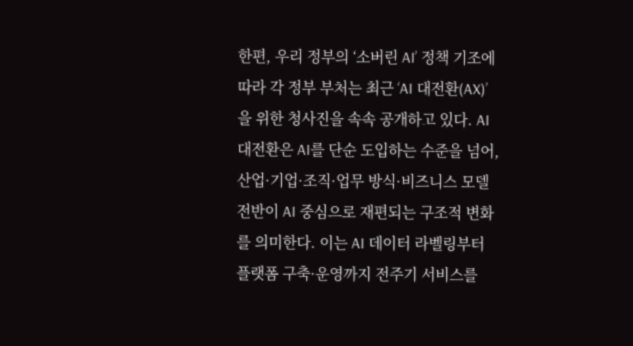한편, 우리 정부의 ‘소버린 AI’ 정책 기조에 따라 각 정부 부처는 최근 ‘AI 대전환(AX)’을 위한 청사진을 속속 공개하고 있다. AI 대전환은 AI를 단순 도입하는 수준을 넘어, 산업·기업·조직·업무 방식·비즈니스 모델 전반이 AI 중심으로 재편되는 구조적 변화를 의미한다. 이는 AI 데이터 라벨링부터 플랫폼 구축·운영까지 전주기 서비스를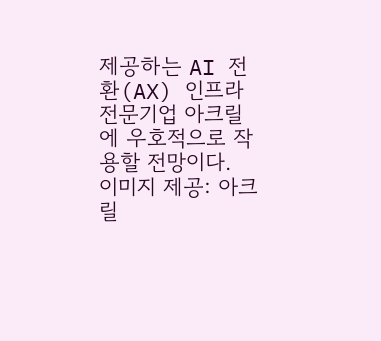제공하는 AI 전환(AX) 인프라 전문기업 아크릴에 우호적으로 작용할 전망이다.
이미지 제공: 아크릴